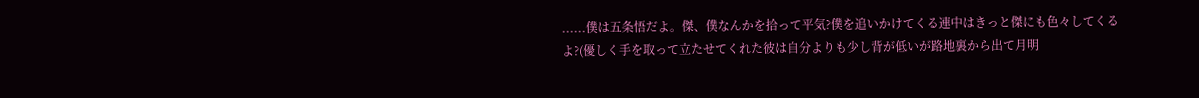......僕は五条悟だよ。傑、僕なんかを拾って平気?僕を追いかけてくる連中はきっと傑にも色々してくるよ?(優しく手を取って立たせてくれた彼は自分よりも少し背が低いが路地裏から出て月明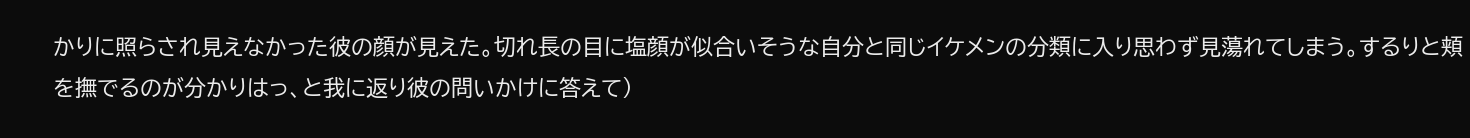かりに照らされ見えなかった彼の顔が見えた。切れ長の目に塩顔が似合いそうな自分と同じイケメンの分類に入り思わず見蕩れてしまう。するりと頬を撫でるのが分かりはっ、と我に返り彼の問いかけに答えて)